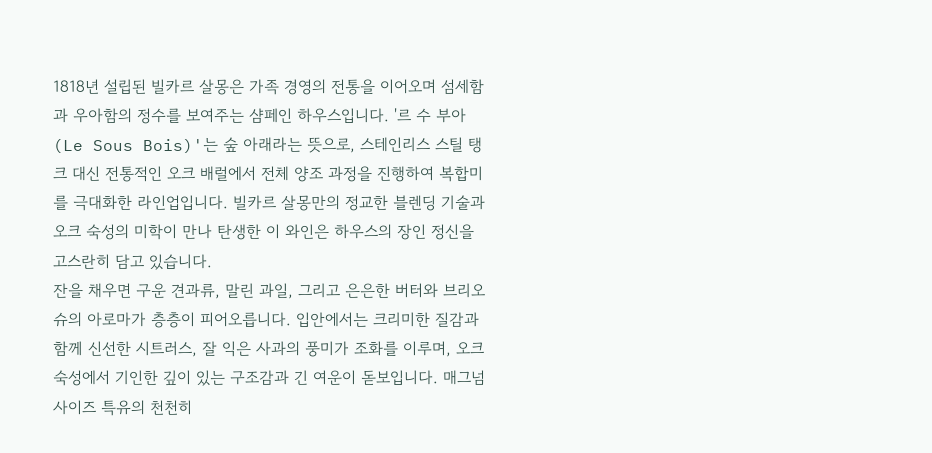1818년 설립된 빌카르 살몽은 가족 경영의 전통을 이어오며 섬세함과 우아함의 정수를 보여주는 샴페인 하우스입니다. '르 수 부아(Le Sous Bois)'는 숲 아래라는 뜻으로, 스테인리스 스틸 탱크 대신 전통적인 오크 배럴에서 전체 양조 과정을 진행하여 복합미를 극대화한 라인업입니다. 빌카르 살몽만의 정교한 블렌딩 기술과 오크 숙성의 미학이 만나 탄생한 이 와인은 하우스의 장인 정신을 고스란히 담고 있습니다.
잔을 채우면 구운 견과류, 말린 과일, 그리고 은은한 버터와 브리오슈의 아로마가 층층이 피어오릅니다. 입안에서는 크리미한 질감과 함께 신선한 시트러스, 잘 익은 사과의 풍미가 조화를 이루며, 오크 숙성에서 기인한 깊이 있는 구조감과 긴 여운이 돋보입니다. 매그넘 사이즈 특유의 천천히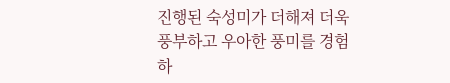진행된 숙성미가 더해져 더욱 풍부하고 우아한 풍미를 경험하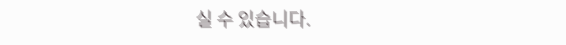실 수 있습니다.